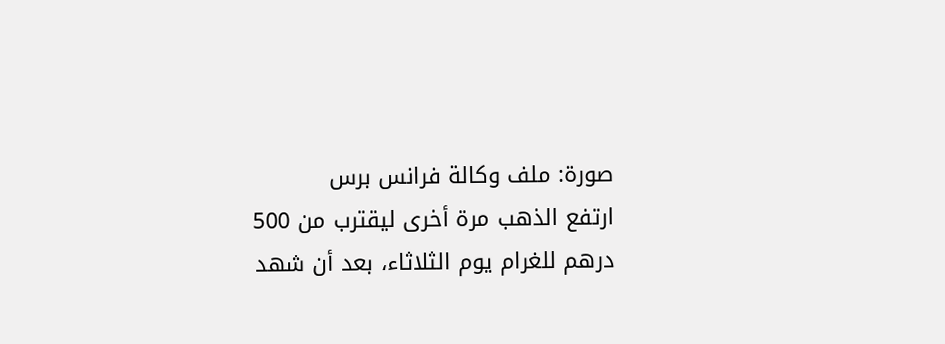صورة: ملف وكالة فرانس برس
ارتفع الذهب مرة أخرى ليقترب من 500 درهم للغرام يوم الثلاثاء، بعد أن شهد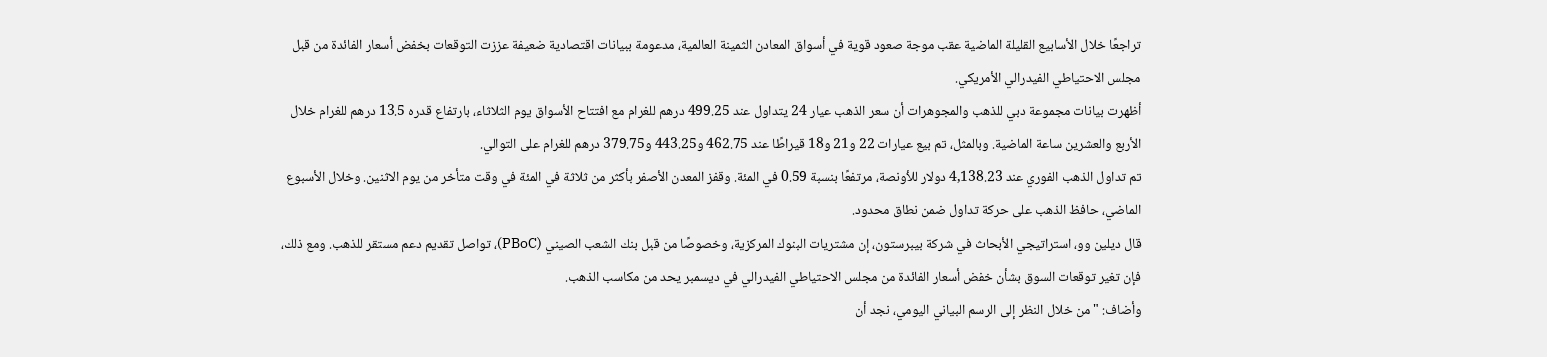تراجعًا خلال الأسابيع القليلة الماضية عقب موجة صعود قوية في أسواق المعادن الثمينة العالمية، مدعومة ببيانات اقتصادية ضعيفة عززت التوقعات بخفض أسعار الفائدة من قبل مجلس الاحتياطي الفيدرالي الأمريكي.
أظهرت بيانات مجموعة دبي للذهب والمجوهرات أن سعر الذهب عيار 24 يتداول عند 499.25 درهم للغرام مع افتتاح الأسواق يوم الثلاثاء، بارتفاع قدره 13.5 درهم للغرام خلال الأربع والعشرين ساعة الماضية. وبالمثل، تم بيع عيارات 22 و21 و18 قيراطًا عند 462.75 و443.25 و379.75 درهم للغرام على التوالي.
تم تداول الذهب الفوري عند 4,138.23 دولار للأونصة، مرتفعًا بنسبة 0.59 في المئة. وقفز المعدن الأصفر بأكثر من ثلاثة في المئة في وقت متأخر من يوم الاثنين. وخلال الأسبوع الماضي، حافظ الذهب على حركة تداول ضمن نطاق محدود.
قال ديلين وو، استراتيجي الأبحاث في شركة بيبرستون، إن مشتريات البنوك المركزية، وخصوصًا من قبل بنك الشعب الصيني (PBoC)، تواصل تقديم دعم مستقر للذهب. ومع ذلك، فإن تغير توقعات السوق بشأن خفض أسعار الفائدة من مجلس الاحتياطي الفيدرالي في ديسمبر يحد من مكاسب الذهب.
وأضاف: "من خلال النظر إلى الرسم البياني اليومي، نجد أن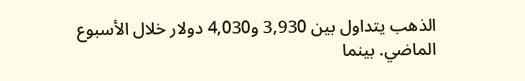الذهب يتداول بين 3,930 و4,030 دولار خلال الأسبوع الماضي. بينما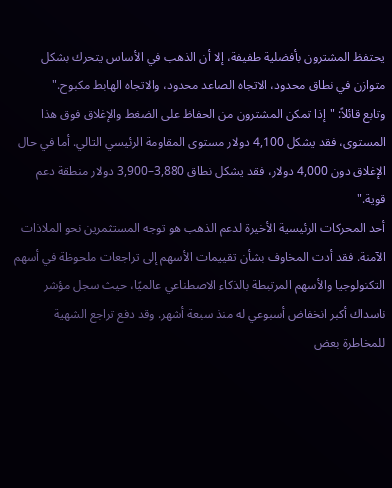يحتفظ المشترون بأفضلية طفيفة، إلا أن الذهب في الأساس يتحرك بشكل متوازن في نطاق محدود، الاتجاه الصاعد محدود، والاتجاه الهابط مكبوح."
وتابع قائلاً: "إذا تمكن المشترون من الحفاظ على الضغط والإغلاق فوق هذا المستوى، فقد يشكل 4,100 دولار مستوى المقاومة الرئيسي التالي. أما في حال الإغلاق دون 4,000 دولار، فقد يشكل نطاق 3,880–3,900 دولار منطقة دعم قوية."
أحد المحركات الرئيسية الأخيرة لدعم الذهب هو توجه المستثمرين نحو الملاذات الآمنة. فقد أدت المخاوف بشأن تقييمات الأسهم إلى تراجعات ملحوظة في أسهم التكنولوجيا والأسهم المرتبطة بالذكاء الاصطناعي عالميًا، حيث سجل مؤشر ناسداك أكبر انخفاض أسبوعي له منذ سبعة أشهر. وقد دفع تراجع الشهية للمخاطرة بعض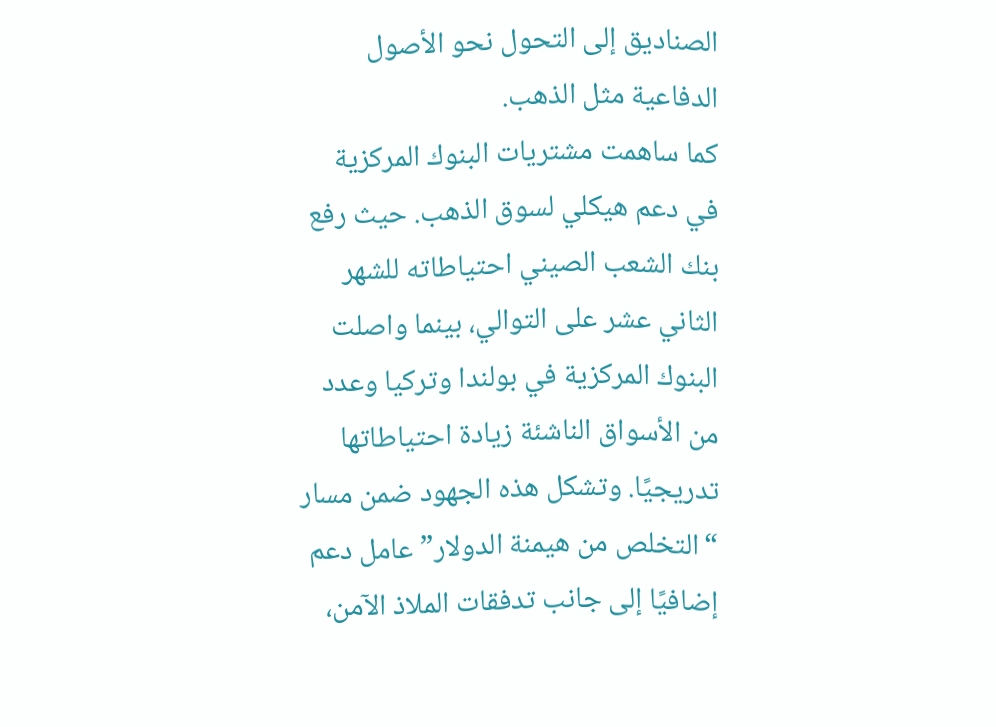الصناديق إلى التحول نحو الأصول الدفاعية مثل الذهب.
كما ساهمت مشتريات البنوك المركزية في دعم هيكلي لسوق الذهب. حيث رفع بنك الشعب الصيني احتياطاته للشهر الثاني عشر على التوالي، بينما واصلت البنوك المركزية في بولندا وتركيا وعدد من الأسواق الناشئة زيادة احتياطاتها تدريجيًا. وتشكل هذه الجهود ضمن مسار “التخلص من هيمنة الدولار” عامل دعم إضافيًا إلى جانب تدفقات الملاذ الآمن،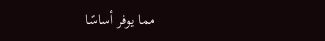مما يوفر أساسًا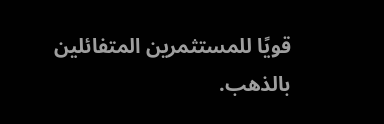قويًا للمستثمرين المتفائلين بالذهب.